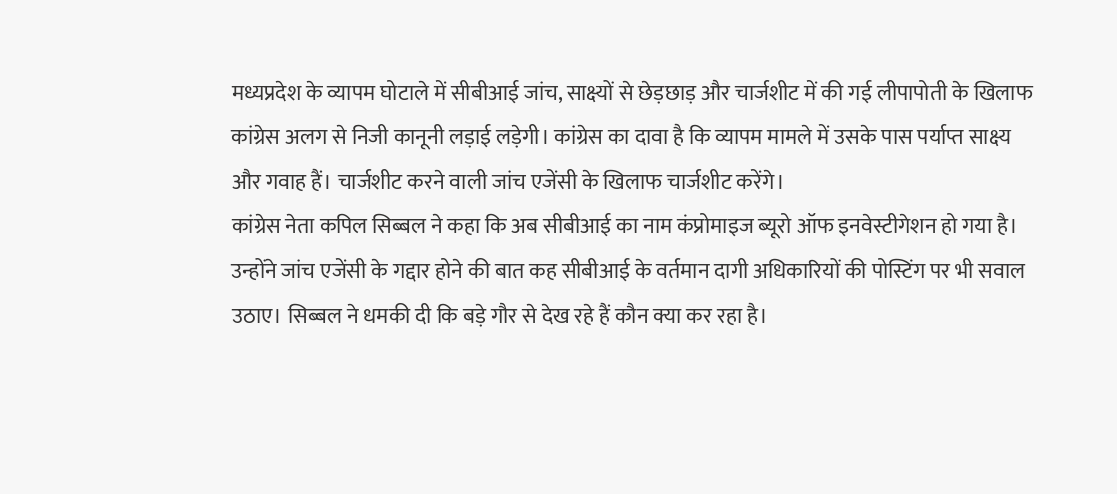मध्यप्रदेश के व्यापम घोटाले में सीबीआई जांच, साक्ष्यों से छेड़छाड़ और चार्जशीट में की गई लीपापोती के खिलाफ कांग्रेस अलग से निजी कानूनी लड़ाई लड़ेगी। कांग्रेस का दावा है कि व्यापम मामले में उसके पास पर्याप्त साक्ष्य और गवाह हैं। चार्जशीट करने वाली जांच एजेंसी के खिलाफ चार्जशीट करेंगे।
कांग्रेस नेता कपिल सिब्बल ने कहा कि अब सीबीआई का नाम कंप्रोमाइज ब्यूरो ऑफ इनवेस्टीगेशन हो गया है। उन्होंने जांच एजेंसी के गद्दार होने की बात कह सीबीआई के वर्तमान दागी अधिकारियों की पोस्टिंग पर भी सवाल उठाए। सिब्बल ने धमकी दी कि बड़े गौर से देख रहे हैं कौन क्या कर रहा है।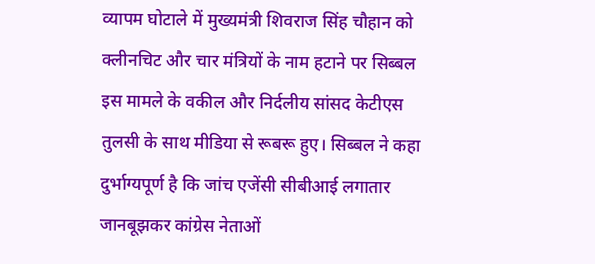व्यापम घोटाले में मुख्यमंत्री शिवराज सिंह चौहान को क्लीनचिट और चार मंत्रियों के नाम हटाने पर सिब्बल इस मामले के वकील और निर्दलीय सांसद केटीएस तुलसी के साथ मीडिया से रूबरू हुए। सिब्बल ने कहा दुर्भाग्यपूर्ण है कि जांच एजेंसी सीबीआई लगातार जानबूझकर कांग्रेस नेताओं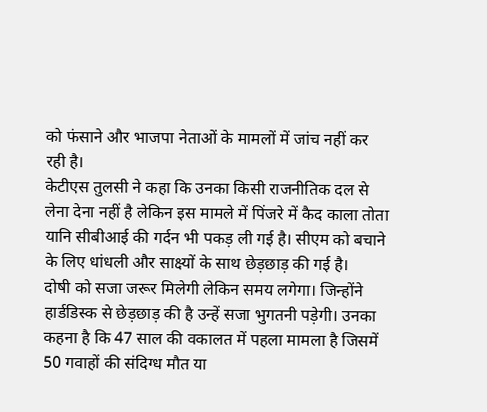को फंसाने और भाजपा नेताओं के मामलों में जांच नहीं कर रही है।
केटीएस तुलसी ने कहा कि उनका किसी राजनीतिक दल से लेना देना नहीं है लेकिन इस मामले में पिंजरे में कैद काला तोता यानि सीबीआई की गर्दन भी पकड़ ली गई है। सीएम को बचाने के लिए धांधली और साक्ष्यों के साथ छेड़छाड़ की गई है।
दोषी को सजा जरूर मिलेगी लेकिन समय लगेगा। जिन्होंने हार्डडिस्क से छेड़छाड़ की है उन्हें सजा भुगतनी पड़ेगी। उनका कहना है कि 47 साल की वकालत में पहला मामला है जिसमें 50 गवाहों की संदिग्ध मौत या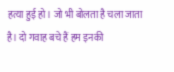हत्या हुई हो। जो भी बोलता है चला जाता है। दो गवाह बचे हैं हम इनकी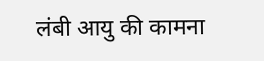लंबी आयु की कामना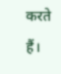करते हैं।